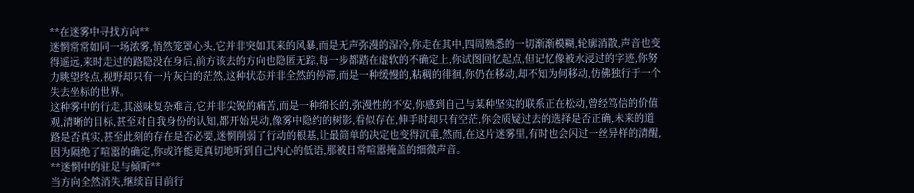**在迷雾中寻找方向**
迷惘常常如同一场浓雾,悄然笼罩心头,它并非突如其来的风暴,而是无声弥漫的湿冷,你走在其中,四周熟悉的一切渐渐模糊,轮廓消散,声音也变得遥远,来时走过的路隐没在身后,前方该去的方向也隐匿无踪,每一步都踏在虚软的不确定上,你试图回忆起点,但记忆像被水浸过的字迹,你努力眺望终点,视野却只有一片灰白的茫然,这种状态并非全然的停滞,而是一种缓慢的,粘稠的徘徊,你仍在移动,却不知为何移动,仿佛独行于一个失去坐标的世界。
这种雾中的行走,其滋味复杂难言,它并非尖锐的痛苦,而是一种绵长的,弥漫性的不安,你感到自己与某种坚实的联系正在松动,曾经笃信的价值观,清晰的目标,甚至对自我身份的认知,都开始晃动,像雾中隐约的树影,看似存在,伸手时却只有空茫,你会质疑过去的选择是否正确,未来的道路是否真实,甚至此刻的存在是否必要,迷惘削弱了行动的根基,让最简单的决定也变得沉重,然而,在这片迷雾里,有时也会闪过一丝异样的清醒,因为隔绝了喧嚣的确定,你或许能更真切地听到自己内心的低语,那被日常喧嚣掩盖的细微声音。
**迷惘中的驻足与倾听**
当方向全然消失,继续盲目前行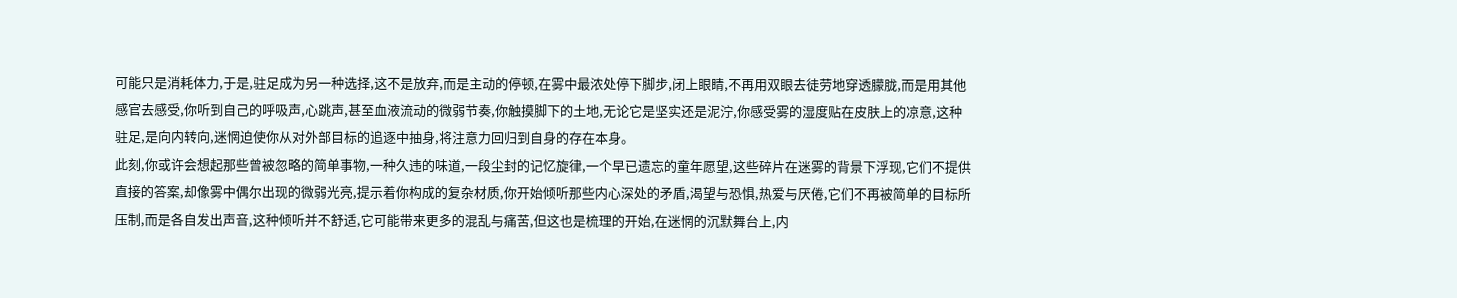可能只是消耗体力,于是,驻足成为另一种选择,这不是放弃,而是主动的停顿,在雾中最浓处停下脚步,闭上眼睛,不再用双眼去徒劳地穿透朦胧,而是用其他感官去感受,你听到自己的呼吸声,心跳声,甚至血液流动的微弱节奏,你触摸脚下的土地,无论它是坚实还是泥泞,你感受雾的湿度贴在皮肤上的凉意,这种驻足,是向内转向,迷惘迫使你从对外部目标的追逐中抽身,将注意力回归到自身的存在本身。
此刻,你或许会想起那些曾被忽略的简单事物,一种久违的味道,一段尘封的记忆旋律,一个早已遗忘的童年愿望,这些碎片在迷雾的背景下浮现,它们不提供直接的答案,却像雾中偶尔出现的微弱光亮,提示着你构成的复杂材质,你开始倾听那些内心深处的矛盾,渴望与恐惧,热爱与厌倦,它们不再被简单的目标所压制,而是各自发出声音,这种倾听并不舒适,它可能带来更多的混乱与痛苦,但这也是梳理的开始,在迷惘的沉默舞台上,内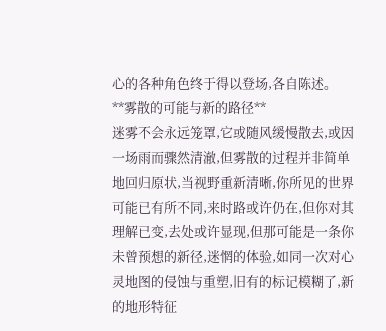心的各种角色终于得以登场,各自陈述。
**雾散的可能与新的路径**
迷雾不会永远笼罩,它或随风缓慢散去,或因一场雨而骤然清澈,但雾散的过程并非简单地回归原状,当视野重新清晰,你所见的世界可能已有所不同,来时路或许仍在,但你对其理解已变,去处或许显现,但那可能是一条你未曾预想的新径,迷惘的体验,如同一次对心灵地图的侵蚀与重塑,旧有的标记模糊了,新的地形特征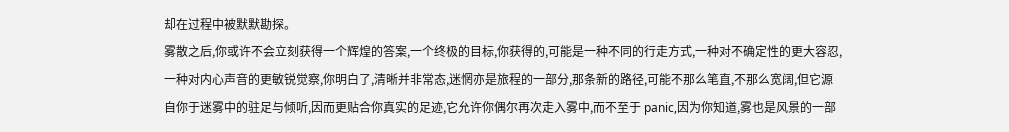却在过程中被默默勘探。
雾散之后,你或许不会立刻获得一个辉煌的答案,一个终极的目标,你获得的,可能是一种不同的行走方式,一种对不确定性的更大容忍,一种对内心声音的更敏锐觉察,你明白了,清晰并非常态,迷惘亦是旅程的一部分,那条新的路径,可能不那么笔直,不那么宽阔,但它源自你于迷雾中的驻足与倾听,因而更贴合你真实的足迹,它允许你偶尔再次走入雾中,而不至于 panic,因为你知道,雾也是风景的一部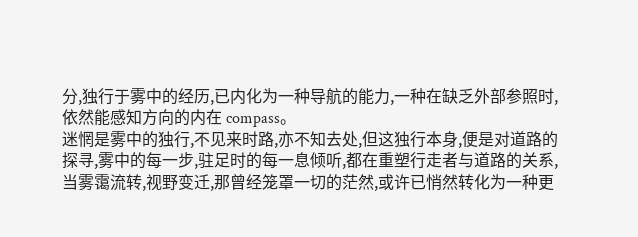分,独行于雾中的经历,已内化为一种导航的能力,一种在缺乏外部参照时,依然能感知方向的内在 compass。
迷惘是雾中的独行,不见来时路,亦不知去处,但这独行本身,便是对道路的探寻,雾中的每一步,驻足时的每一息倾听,都在重塑行走者与道路的关系,当雾霭流转,视野变迁,那曾经笼罩一切的茫然,或许已悄然转化为一种更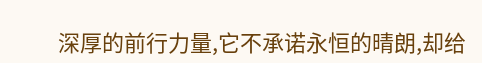深厚的前行力量,它不承诺永恒的晴朗,却给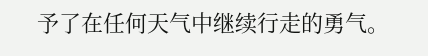予了在任何天气中继续行走的勇气。